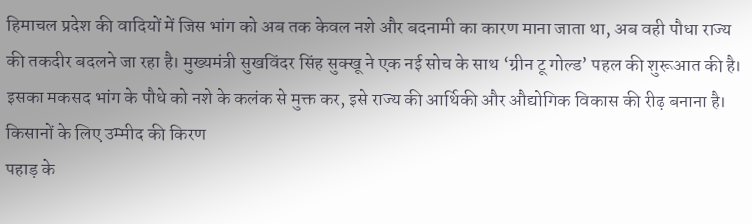हिमाचल प्रदेश की वादियों में जिस भांग को अब तक केवल नशे और बदनामी का कारण माना जाता था, अब वही पौधा राज्य की तकदीर बदलने जा रहा है। मुख्यमंत्री सुखविंदर सिंह सुक्खू ने एक नई सोच के साथ ‘ग्रीन टू गोल्ड’ पहल की शुरूआत की है। इसका मकसद भांग के पौधे को नशे के कलंक से मुक्त कर, इसे राज्य की आर्थिकी और औद्योगिक विकास की रीढ़ बनाना है।
किसानों के लिए उम्मीद की किरण
पहाड़ के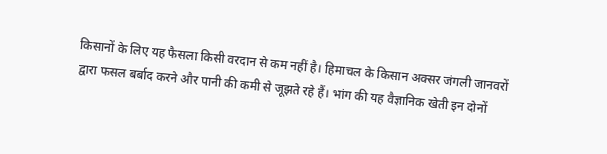किसानों के लिए यह फैसला किसी वरदान से कम नहीं है। हिमाचल के किसान अक्सर जंगली जानवरों द्वारा फसल बर्बाद करने और पानी की कमी से जूझते रहे हैं। भांग की यह वैज्ञानिक खेती इन दोनों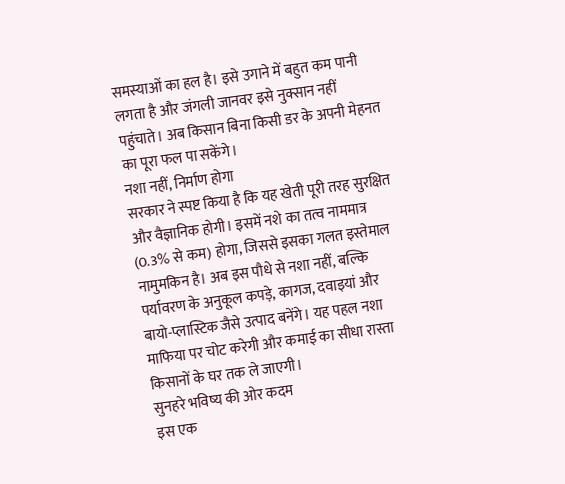समस्याओं का हल है। इसे उगाने में बहुत कम पानी लगता है और जंगली जानवर इसे नुक्सान नहीं पहुंचाते। अब किसान बिना किसी डर के अपनी मेहनत का पूरा फल पा सकेंगे।
नशा नहीं, निर्माण होगा
सरकार ने स्पष्ट किया है कि यह खेती पूरी तरह सुरक्षित और वैज्ञानिक होगी। इसमें नशे का तत्व नाममात्र (0.3% से कम) होगा, जिससे इसका गलत इस्तेमाल नामुमकिन है। अब इस पौधे से नशा नहीं, बल्कि पर्यावरण के अनुकूल कपड़े, कागज, दवाइयां और बायो-प्लास्टिक जैसे उत्पाद बनेंगे। यह पहल नशा माफिया पर चोट करेगी और कमाई का सीधा रास्ता किसानों के घर तक ले जाएगी।
सुनहरे भविष्य की ओर कदम
इस एक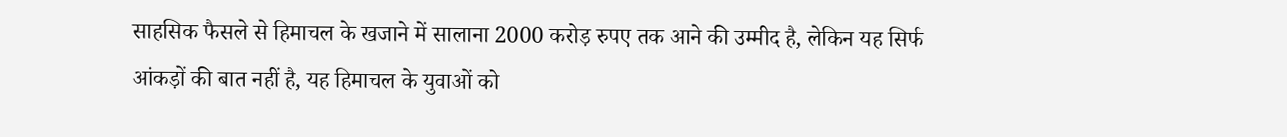साहसिक फैसले से हिमाचल के खजाने में सालाना 2000 करोड़ रुपए तक आने की उम्मीद है, लेकिन यह सिर्फ आंकड़ों की बात नहीं है, यह हिमाचल के युवाओं को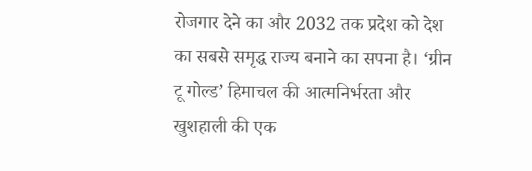रोजगार देने का और 2032 तक प्रदेश को देश का सबसे समृद्ध राज्य बनाने का सपना है। ‘ग्रीन टू गोल्ड’ हिमाचल की आत्मनिर्भरता और खुशहाली की एक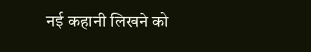नई कहानी लिखने को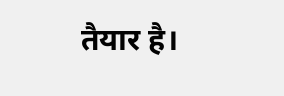तैयार है।